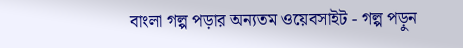বাংলা গল্প পড়ার অন্যতম ওয়েবসাইট - গল্প পড়ুন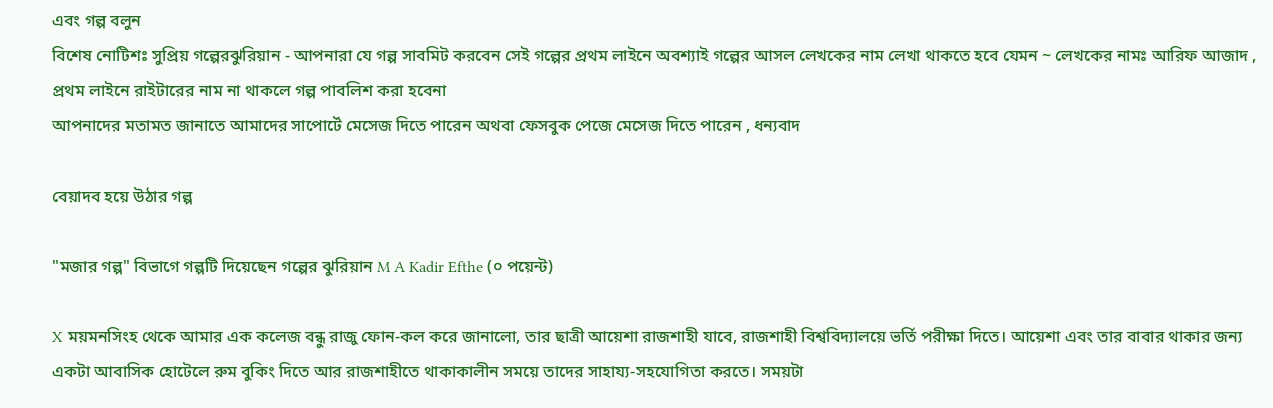এবং গল্প বলুন
বিশেষ নোটিশঃ সুপ্রিয় গল্পেরঝুরিয়ান - আপনারা যে গল্প সাবমিট করবেন সেই গল্পের প্রথম লাইনে অবশ্যাই গল্পের আসল লেখকের নাম লেখা থাকতে হবে যেমন ~ লেখকের নামঃ আরিফ আজাদ , প্রথম লাইনে রাইটারের নাম না থাকলে গল্প পাবলিশ করা হবেনা
আপনাদের মতামত জানাতে আমাদের সাপোর্টে মেসেজ দিতে পারেন অথবা ফেসবুক পেজে মেসেজ দিতে পারেন , ধন্যবাদ

বেয়াদব হয়ে উঠার গল্প

"মজার গল্প" বিভাগে গল্পটি দিয়েছেন গল্পের ঝুরিয়ান M A Kadir Efthe (০ পয়েন্ট)

X ময়মনসিংহ থেকে আমার এক কলেজ বন্ধু রাজু ফোন-কল করে জানালো, তার ছাত্রী আয়েশা রাজশাহী যাবে, রাজশাহী বিশ্ববিদ্যালয়ে ভর্তি পরীক্ষা দিতে। আয়েশা এবং তার বাবার থাকার জন্য একটা আবাসিক হোটেলে রুম বুকিং দিতে আর রাজশাহীতে থাকাকালীন সময়ে তাদের সাহায্য-সহযোগিতা করতে। সময়টা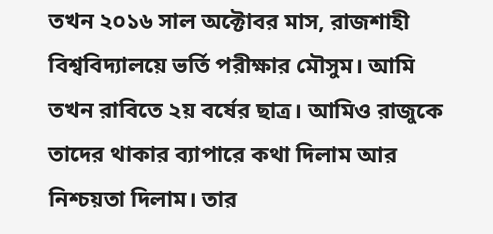তখন ২০১৬ সাল অক্টোবর মাস, রাজশাহী বিশ্ববিদ্যালয়ে ভর্তি পরীক্ষার মৌসুম। আমি তখন রাবিতে ২য় বর্ষের ছাত্র। আমিও রাজুকে তাদের থাকার ব্যাপারে কথা দিলাম আর নিশ্চয়তা দিলাম। তার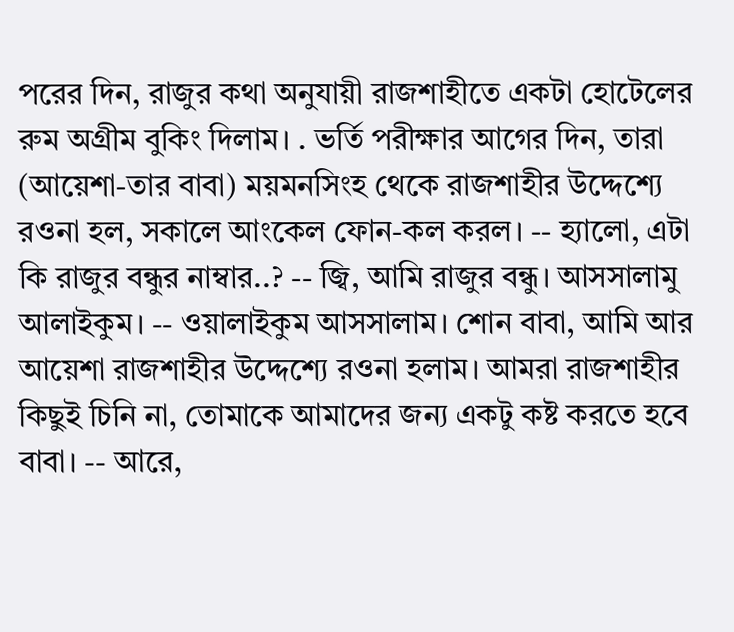পরের দিন, রাজুর কথা অনুযায়ী রাজশাহীতে একটা হোটেলের রুম ‍অগ্রীম বুকিং দিলাম। . ভর্তি পরীক্ষার আগের দিন, তারা (আয়েশা-তার বাবা) ময়মনসিংহ থেকে রাজশাহীর উদ্দেশ্যে রওনা হল, সকালে আংকেল ফোন-কল করল। -- হ্যালো, এটা কি রাজুর বন্ধুর নাম্বার..? -- জ্বি, আমি রাজুর বন্ধু। আসসালামু আলাইকুম। -- ওয়ালাইকুম আসসালাম। শোন বাবা, আমি আর আয়েশা রাজশাহীর উদ্দেশ্যে রওনা হলাম। আমরা রাজশাহীর কিছুই চিনি না, তোমাকে আমাদের জন্য একটু কষ্ট করতে হবে বাবা। -- আরে,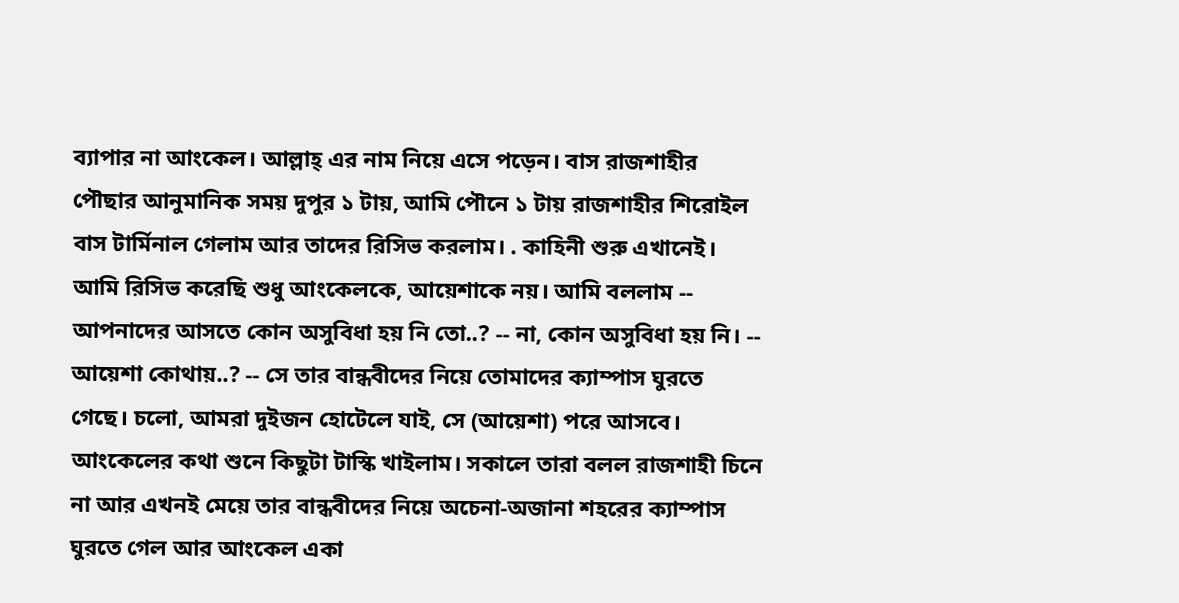ব্যাপার না আংকেল। আল্লাহ্ এর নাম নিয়ে এসে পড়েন। বাস রাজশাহীর পৌছার আনুমানিক সময় দুপুর ১ টায়, আমি পৌনে ১ টায় রাজশাহীর শিরোইল বাস টার্মিনাল গেলাম আর তাদের রিসিভ করলাম। . কাহিনী শুরু এখানেই। আমি রিসিভ করেছি শুধু আংকেলকে, আয়েশাকে নয়। আমি বললাম -- আপনাদের আসতে কোন অসুবিধা হয় নি তো..? -- না, কোন অসুবিধা হয় নি। -- আয়েশা কোথায়..? -- সে তার বান্ধবীদের নিয়ে তোমাদের ক্যাম্পাস ঘুরতে গেছে। চলো, আমরা দুইজন হোটেলে যাই, সে (আয়েশা) পরে আসবে। আংকেলের কথা শুনে কিছুটা টাস্কি খাইলাম। সকালে তারা বলল রাজশাহী চিনে না আর এখনই মেয়ে তার বান্ধবীদের নিয়ে অচেনা-অজানা শহরের ক্যাম্পাস ঘুরতে গেল আর আংকেল একা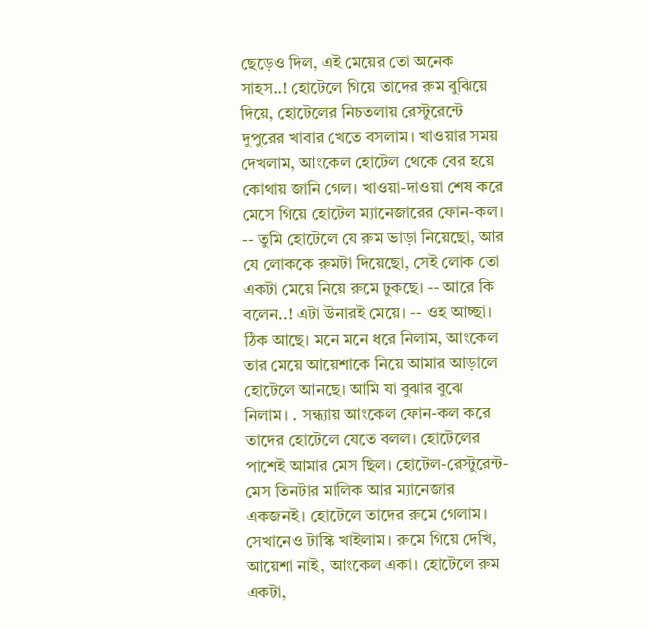ছেড়েও দিল, এই মেয়ের তো অনেক সাহস..! হোটেলে গিয়ে তাদের রুম বুঝিয়ে দিয়ে, হোটেলের নিচতলায় রেস্টুরেন্টে দুপুরের খাবার খেতে বসলাম। খাওয়ার সময় দেখলাম, আংকেল হোটেল থেকে বের হয়ে কোথায় জানি গেল। খাওয়া-দাওয়া শেষ করে মেসে গিয়ে হোটেল ম্যানেজারের ফোন-কল। -- তুমি হোটেলে যে রুম ভাড়া নিয়েছো, আর যে লোককে রুমটা দিয়েছো, সেই লোক তো একটা মেয়ে নিয়ে রুমে ঢুকছে। -- আরে কি বলেন..! এটা উনারই মেয়ে। -- ওহ আচ্ছা। ঠিক আছে। মনে মনে ধরে নিলাম, আংকেল তার মেয়ে আয়েশাকে নিয়ে আমার আড়ালে হোটেলে আনছে। আমি যা বুঝার বুঝে নিলাম। . সন্ধ্যায় আংকেল ফোন-কল করে তাদের হোটেলে যেতে বলল। হোটেলের পাশেই আমার মেস ছিল। হোটেল-রেস্টুরেন্ট-মেস তিনটার মালিক আর ম্যানেজার একজনই। হোটেলে তাদের রুমে গেলাম। সেখানেও টাস্কি খাইলাম। রুমে গিয়ে দেখি, আয়েশা নাই, আংকেল একা। হোটেলে রুম একটা,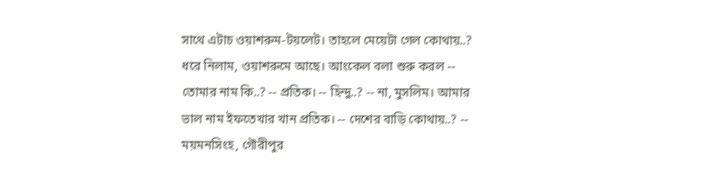সাথে এটাচ ওয়াশরুম-টয়লেট। তাহলে মেয়েটা গেল কোথায়..? ধরে নিলাম, ওয়াশরুমে আছে। আংকেল বলা শুরু করল -- তোমার নাম কি..? -- প্রতিক। -- হিন্দু..? -- না, মুসলিম। আমার ভাল নাম ইফতেখার খান প্রতিক। -- দেশের বাড়ি কোথায়..? -- ময়মনসিংহ, গৌরীপুর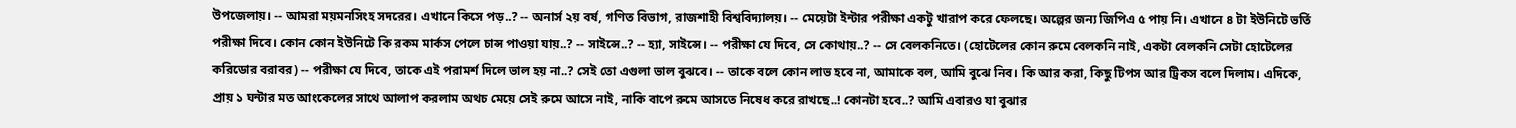উপজেলায়। -- আমরা ময়মনসিংহ সদরের। এখানে কিসে পড়..? -- অনার্স ২য় বর্ষ, গণিত বিভাগ, রাজশাহী বিশ্ববিদ্যালয়। -- মেয়েটা ইন্টার পরীক্ষা একটু খারাপ করে ফেলছে। অল্পের জন্য জিপিএ ৫ পায় নি। এখানে ৪ টা ইউনিটে ভর্তি পরীক্ষা দিবে। কোন কোন ইউনিটে কি রকম মার্কস পেলে চান্স পাওয়া যায়..? -- সাইন্সে..? -- হ্যা, সাইন্সে। -- পরীক্ষা যে দিবে, সে কোথায়..? -- সে বেলকনিতে। (হোটেলের কোন রুমে বেলকনি নাই, একটা বেলকনি সেটা হোটেলের করিডোর বরাবর) -- পরীক্ষা যে দিবে, তাকে এই পরামর্শ দিলে ভাল হয় না..? সেই তো এগুলা ভাল বুঝবে। -- তাকে বলে কোন লাভ হবে না, আমাকে বল, আমি বুঝে নিব। কি আর করা, কিছু টিপস আর ট্রিকস বলে দিলাম। এদিকে, প্রায় ১ ঘন্টার মত আংকেলের সাথে আলাপ করলাম অথচ মেয়ে সেই রুমে আসে নাই, নাকি বাপে রুমে আসতে নিষেধ করে রাখছে..! কোনটা হবে..? আমি এবারও যা বুঝার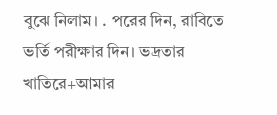বুঝে নিলাম। . পরের দিন, রাবিতে ভর্তি পরীক্ষার দিন। ভদ্রতার খাতিরে+আমার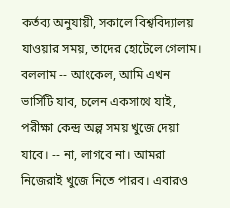কর্তব্য অনুযায়ী, সকালে বিশ্ববিদ্যালয় যাওয়ার সময়, তাদের হোটেলে গেলাম। বললাম -- আংকেল, আমি এখন ভার্সিটি যাব, চলেন একসাথে যাই, পরীক্ষা কেন্দ্র অল্প সময় খুজে দেয়া যাবে। -- না, লাগবে না। আমরা নিজেরাই খুজে নিতে পারব। এবারও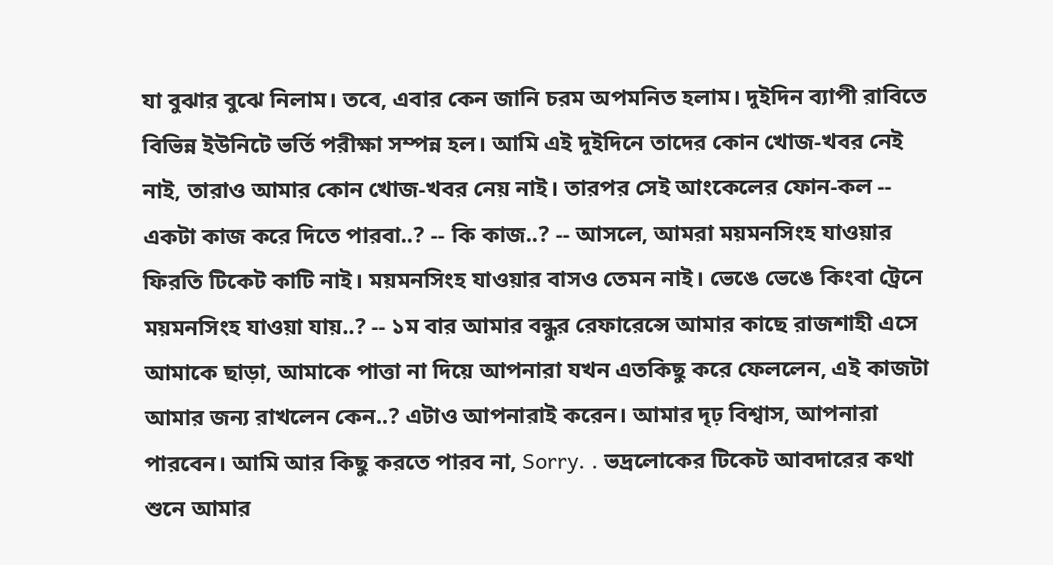যা বুঝার বুঝে নিলাম। তবে, এবার কেন জানি চরম অপমনিত হলাম। দুইদিন ব্যাপী রাবিতে বিভিন্ন ইউনিটে ভর্তি পরীক্ষা সম্পন্ন হল। আমি এই দুইদিনে তাদের কোন খোজ-খবর নেই নাই, তারাও আমার কোন খোজ-খবর নেয় নাই। তারপর সেই আংকেলের ফোন-কল -- একটা কাজ করে দিতে পারবা..? -- কি কাজ..? -- আসলে, আমরা ময়মনসিংহ যাওয়ার ফিরতি টিকেট কাটি নাই। ময়মনসিংহ যাওয়ার বাসও তেমন নাই। ভেঙে ভেঙে কিংবা ট্রেনে ময়মনসিংহ যাওয়া যায়..? -- ১ম বার আমার বন্ধুর রেফারেন্সে আমার কাছে রাজশাহী এসে আমাকে ছাড়া, আমাকে পাত্তা না দিয়ে আপনারা যখন এতকিছু করে ফেললেন, এই কাজটা আমার জন্য রাখলেন কেন..? এটাও আপনারাই করেন। আমার দৃঢ় বিশ্বাস, আপনারা পারবেন। আমি আর কিছু করতে পারব না, Sorry. . ভদ্রলোকের টিকেট আবদারের কথা শুনে আমার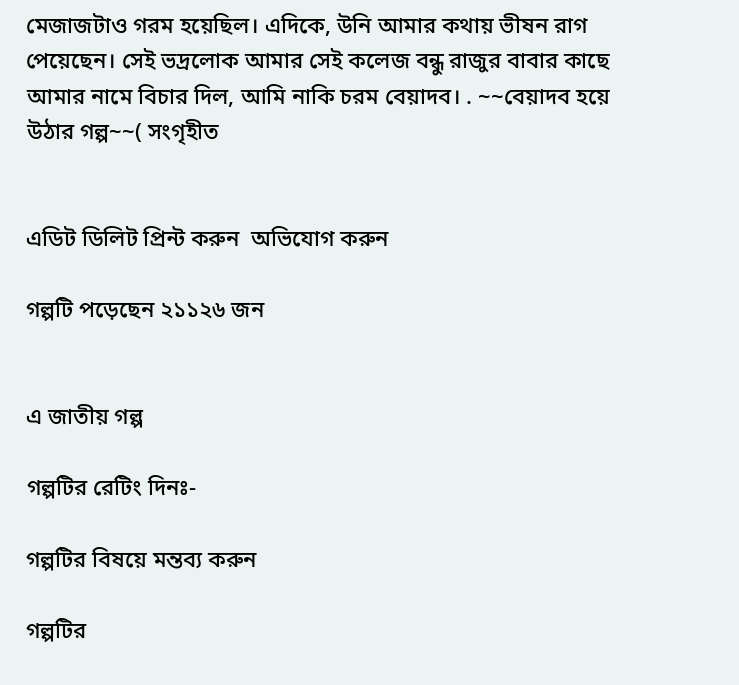মেজাজটাও গরম হয়েছিল। এদিকে, উনি আমার কথায় ভীষন রাগ পেয়েছেন। সেই ভদ্রলোক আমার সেই কলেজ বন্ধু রাজুর বাবার কাছে আমার নামে বিচার দিল, আমি নাকি চরম বেয়াদব। . ~~বেয়াদব হয়ে উঠার গল্প~~( সংগৃহীত


এডিট ডিলিট প্রিন্ট করুন  অভিযোগ করুন

গল্পটি পড়েছেন ২১১২৬ জন


এ জাতীয় গল্প

গল্পটির রেটিং দিনঃ-

গল্পটির বিষয়ে মন্তব্য করুন

গল্পটির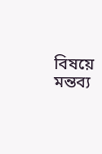বিষয়ে মন্তব্য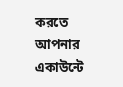করতে আপনার একাউন্টে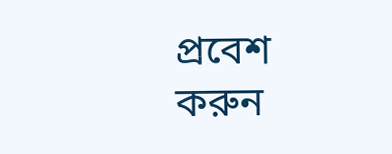প্রবেশ করুন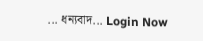... ধন্যবাদ... Login Now